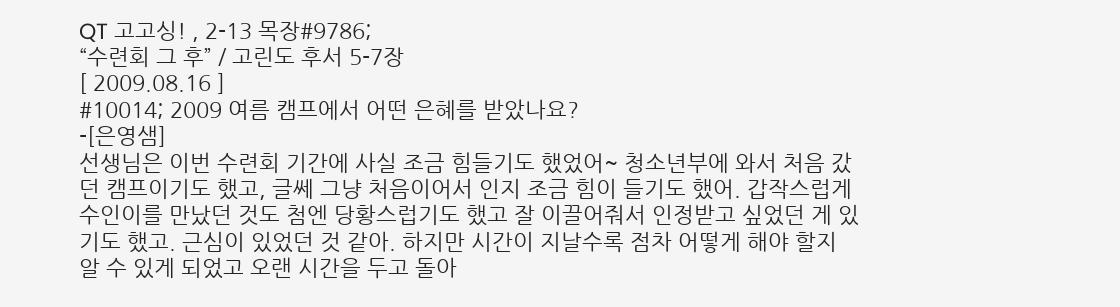QT 고고싱! , 2-13 목장#9786;
“수련회 그 후” / 고린도 후서 5-7장
[ 2009.08.16 ]
#10014; 2009 여름 캠프에서 어떤 은혜를 받았나요?
-[은영샘]
선생님은 이번 수련회 기간에 사실 조금 힘들기도 했었어~ 청소년부에 와서 처음 갔던 캠프이기도 했고, 글쎄 그냥 처음이어서 인지 조금 힘이 들기도 했어. 갑작스럽게 수인이를 만났던 것도 첨엔 당황스럽기도 했고 잘 이끌어줘서 인정받고 싶었던 게 있기도 했고. 근심이 있었던 것 같아. 하지만 시간이 지날수록 점차 어떻게 해야 할지 알 수 있게 되었고 오랜 시간을 두고 돌아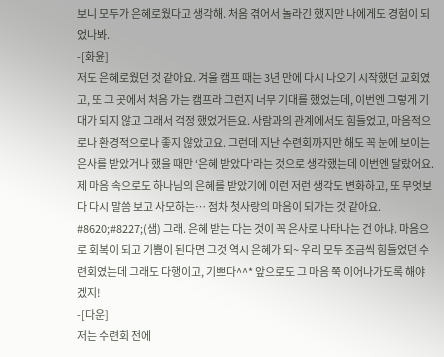보니 모두가 은혜로웠다고 생각해. 처음 겪어서 놀라긴 했지만 나에게도 경험이 되었나봐.
-[화윤]
저도 은혜로웠던 것 같아요. 겨울 캠프 때는 3년 만에 다시 나오기 시작했던 교회였고, 또 그 곳에서 처음 가는 캠프라 그런지 너무 기대를 했었는데, 이번엔 그렇게 기대가 되지 않고 그래서 걱정 했었거든요. 사람과의 관계에서도 힘들었고, 마음적으로나 환경적으로나 좋지 않았고요. 그런데 지난 수련회까지만 해도 꼭 눈에 보이는 은사를 받았거나 했을 때만 ‘은혜 받았다’라는 것으로 생각했는데 이번엔 달랐어요. 제 마음 속으로도 하나님의 은혜를 받았기에 이런 저런 생각도 변화하고, 또 무엇보다 다시 말씀 보고 사모하는… 점차 첫사랑의 마음이 되가는 것 같아요.
#8620;#8227;(샘) 그래. 은혜 받는 다는 것이 꼭 은사로 나타나는 건 아냐. 마음으로 회복이 되고 기쁨이 된다면 그것 역시 은혜가 되~ 우리 모두 조금씩 힘들었던 수련회였는데 그래도 다행이고, 기쁘다^^* 앞으로도 그 마음 쭉 이어나가도록 해야겠지!
-[다운]
저는 수련회 전에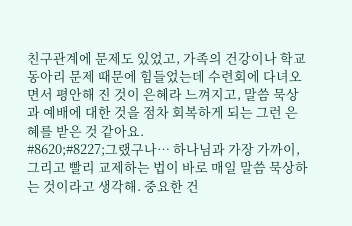친구관계에 문제도 있었고, 가족의 건강이나 학교 동아리 문제 때문에 힘들었는데 수련회에 다녀오면서 평안해 진 것이 은혜라 느껴지고, 말씀 묵상과 예배에 대한 것을 점차 회복하게 되는 그런 은혜를 받은 것 같아요.
#8620;#8227;그랬구나… 하나님과 가장 가까이, 그리고 빨리 교제하는 법이 바로 매일 말씀 묵상하는 것이라고 생각해. 중요한 건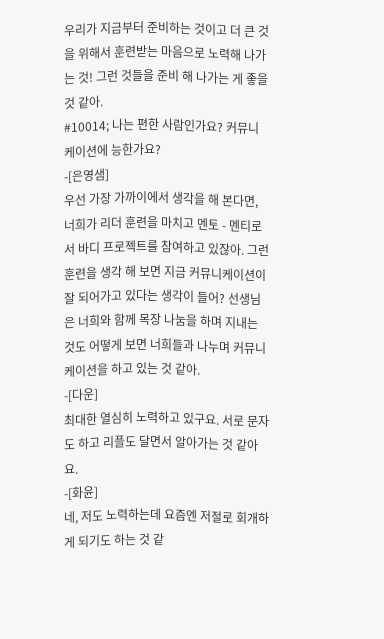우리가 지금부터 준비하는 것이고 더 큰 것을 위해서 훈련받는 마음으로 노력해 나가는 것! 그런 것들을 준비 해 나가는 게 좋을 것 같아.
#10014; 나는 편한 사람인가요? 커뮤니케이션에 능한가요?
-[은영샘]
우선 가장 가까이에서 생각을 해 본다면, 너희가 리더 훈련을 마치고 멘토 - 멘티로서 바디 프로젝트를 참여하고 있잖아. 그런 훈련을 생각 해 보면 지금 커뮤니케이션이 잘 되어가고 있다는 생각이 들어? 선생님은 너희와 함께 목장 나눔을 하며 지내는 것도 어떻게 보면 너희들과 나누며 커뮤니케이션을 하고 있는 것 같아.
-[다운]
최대한 열심히 노력하고 있구요. 서로 문자도 하고 리플도 달면서 알아가는 것 같아요.
-[화윤]
네, 저도 노력하는데 요즘엔 저절로 회개하게 되기도 하는 것 같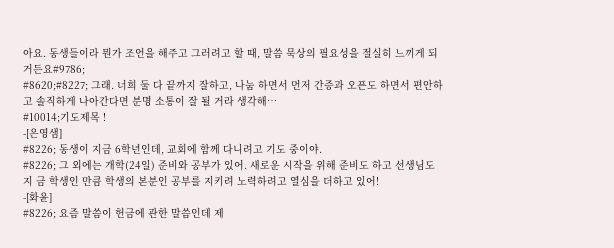아요. 동생들이라 뭔가 조언을 해주고 그러려고 할 때, 말씀 묵상의 필요성을 절실히 느끼게 되거든요#9786;
#8620;#8227; 그래. 너희 둘 다 끝까지 잘하고, 나눔 하면서 먼저 간증과 오픈도 하면서 편안하고 솔직하게 나아간다면 분명 소통이 잘 될 거라 생각해…
#10014;기도제목 !
-[은영샘]
#8226; 동생이 지금 6학년인데, 교회에 함께 다니려고 기도 중이야.
#8226; 그 외에는 개학(24일) 준비와 공부가 있어. 새로운 시작을 위해 준비도 하고 선생님도 지 금 학생인 만큼 학생의 본분인 공부를 지키려 노력하려고 열심을 더하고 있어!
-[화윤]
#8226; 요즘 말씀이 헌금에 관한 말씀인데 제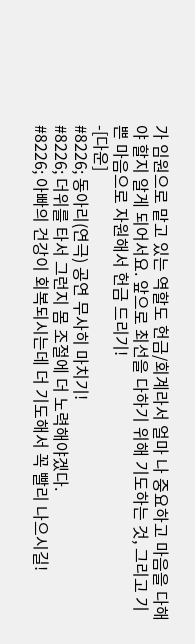가 임원으로 맡고 있는 역할도 헌금/회계라서 얼마 나 중요하고 마음을 다해야 할지 알게 되어서요. 앞으로 최선을 다하기 위해 기도하는 것, 그리고 기쁜 마음으로 자원해서 헌금 드리기!
-[다운]
#8226; 동아리(연극) 공연 무사히 마치기!
#8226; 더위를 타서 그런지 몸 조절에 더 노력해야겠다.
#8226; 아빠의 건강이 회복되시는데 더 기도해서 꼭 빨리 나으시길!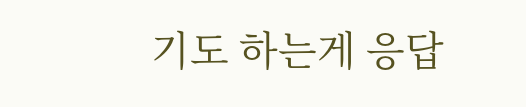기도 하는게 응답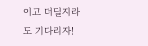이고 더딜지라도 기다리자!